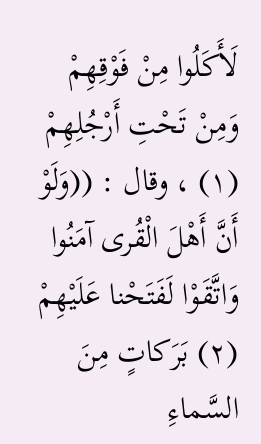لَأَكَلُوا مِنْ فَوْقِهِمْ وَمِنْ تَحْتِ أَرْجُلِهِمْ (١) ، وقال : ((وَلَوْ أَنَّ أَهْلَ الْقُرى آمَنُوا وَاتَّقَوْا لَفَتَحْنا عَلَيْهِمْ (٢) بَرَكاتٍ مِنَ السَّماءِ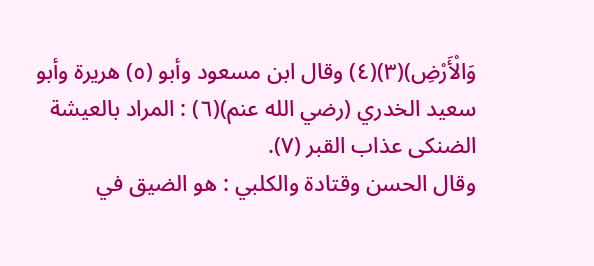وَالْأَرْضِ)(٣)(٤) وقال ابن مسعود وأبو (٥) هريرة وأبو سعيد الخدري (رضي الله عنم)(٦) : المراد بالعيشة الضنكى عذاب القبر (٧).
وقال الحسن وقتادة والكلبي : هو الضيق في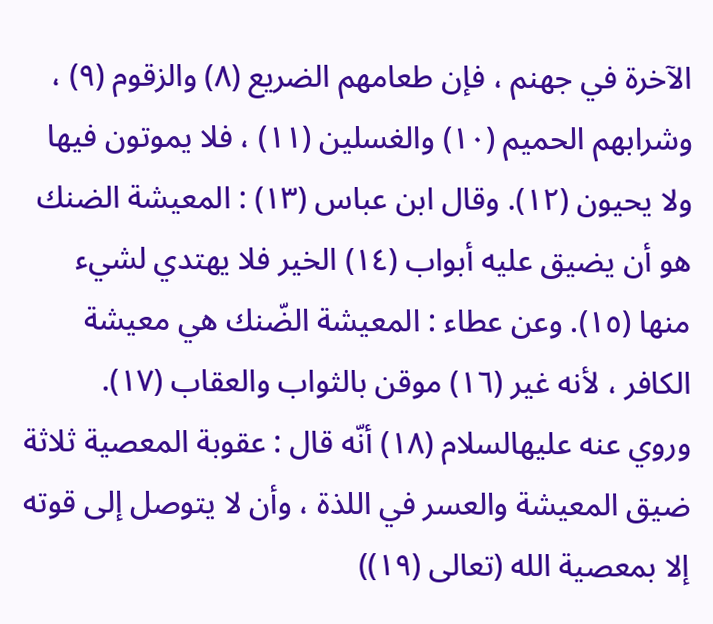الآخرة في جهنم ، فإن طعامهم الضريع (٨) والزقوم (٩) ، وشرابهم الحميم (١٠) والغسلين (١١) ، فلا يموتون فيها ولا يحيون (١٢). وقال ابن عباس (١٣) : المعيشة الضنك هو أن يضيق عليه أبواب (١٤) الخير فلا يهتدي لشيء منها (١٥). وعن عطاء : المعيشة الضّنك هي معيشة الكافر ، لأنه غير (١٦) موقن بالثواب والعقاب (١٧).
وروي عنه عليهالسلام (١٨) أنّه قال : عقوبة المعصية ثلاثة ضيق المعيشة والعسر في اللذة ، وأن لا يتوصل إلى قوته إلا بمعصية الله (تعالى (١٩))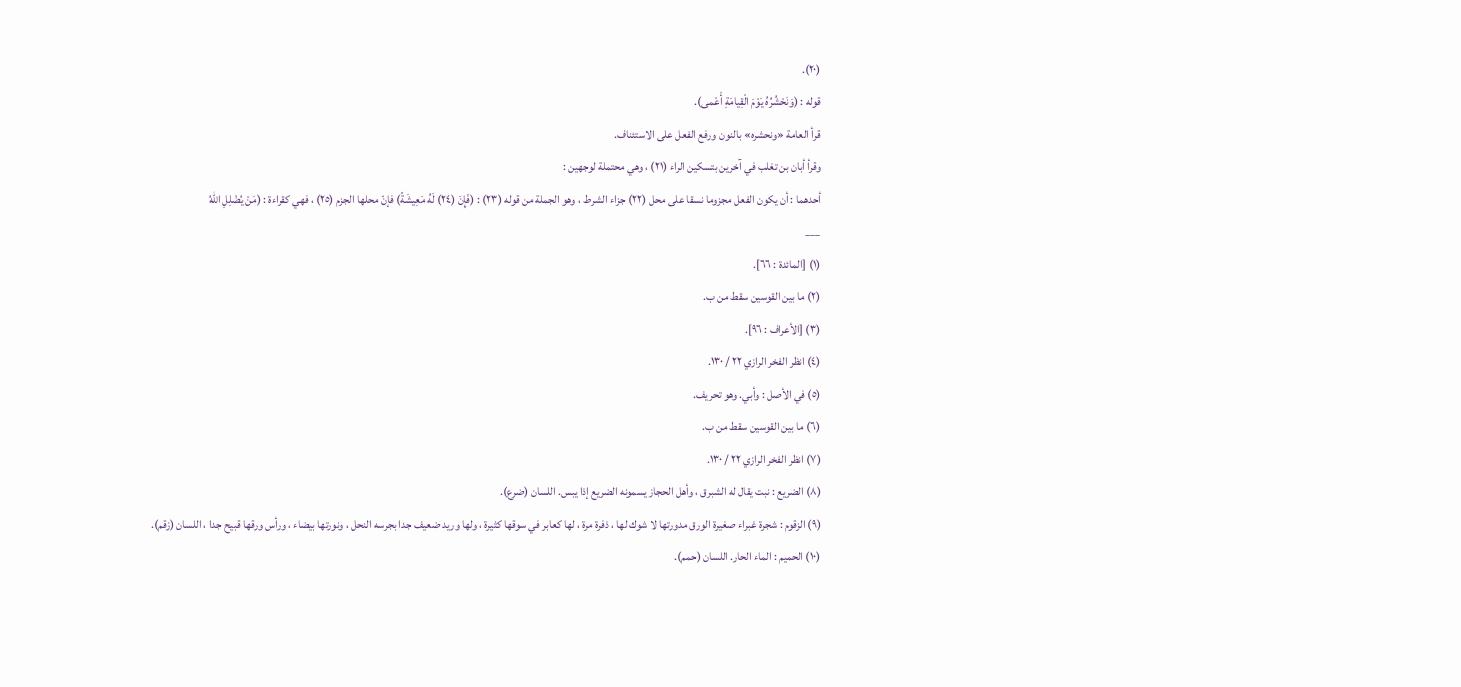(٢٠).
قوله : (وَنَحْشُرُهُ يَوْمَ الْقِيامَةِ أَعْمى).
قرأ العامة «ونحشره» بالنون ورفع الفعل على الاستئناف.
وقرأ أبان بن تغلب في آخرين بتسكين الراء (٢١) ، وهي محتملة لوجهين :
أحدهما : أن يكون الفعل مجزوما نسقا على محل (٢٢) جزاء الشرط ، وهو الجملة من قوله (٢٣) : (فَإِنَ (٢٤) لَهُ مَعِيشَةً) فإنّ محلها الجزم (٢٥) ، فهي كقراءة : (مَنْ يُضْلِلِ اللهُ
___
(١) [المائدة : ٦٦].
(٢) ما بين القوسين سقط من ب.
(٣) [الأعراف : ٩٦].
(٤) انظر الفخر الرازي ٢٢ / ١٣٠.
(٥) في الأصل : وأبي. وهو تحريف.
(٦) ما بين القوسين سقط من ب.
(٧) انظر الفخر الرازي ٢٢ / ١٣٠.
(٨) الضريع : نبت يقال له الشبرق ، وأهل الحجاز يسمونه الضريع إذا يبس. اللسان (ضرع).
(٩) الزقوم : شجرة غبراء صغيرة الورق مدورتها لا شوك لها ، ذفرة مرة ، لها كعابر في سوقها كثيرة ، ولها وريد ضعيف جدا بجرسه النحل ، ونورتها بيضاء ، ورأس ورقها قبيح جدا ، اللسان (زقم).
(١٠) الحميم : الماء الحار. اللسان (حمم).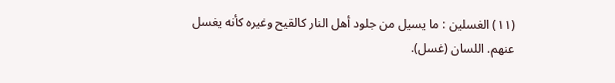(١١) الغسلين : ما يسيل من جلود أهل النار كالقيح وغيره كأنه يغسل عنهم. اللسان (غسل).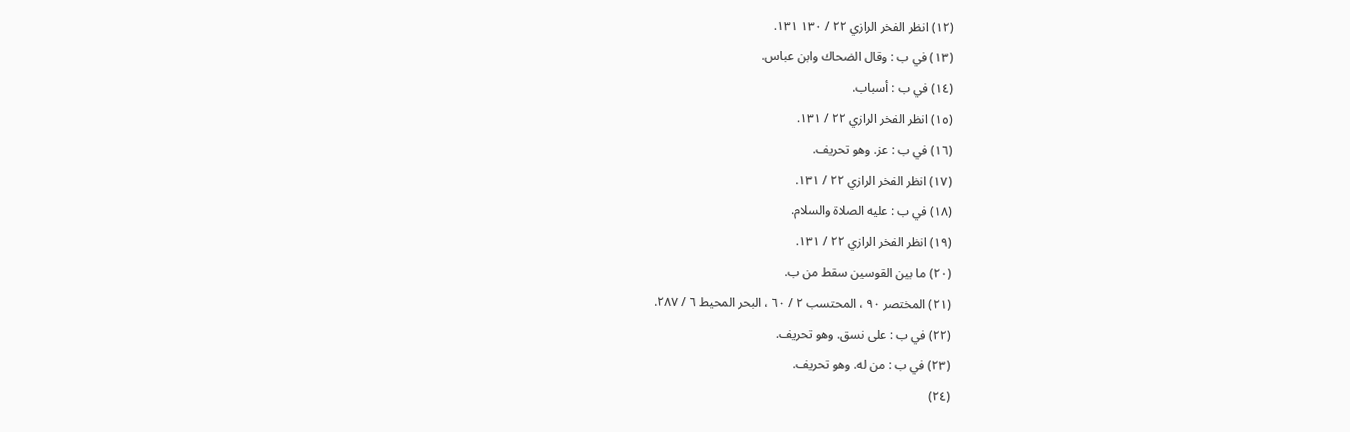(١٢) انظر الفخر الرازي ٢٢ / ١٣٠ ١٣١.
(١٣) في ب : وقال الضحاك وابن عباس.
(١٤) في ب : أسباب.
(١٥) انظر الفخر الرازي ٢٢ / ١٣١.
(١٦) في ب : عز. وهو تحريف.
(١٧) انظر الفخر الرازي ٢٢ / ١٣١.
(١٨) في ب : عليه الصلاة والسلام.
(١٩) انظر الفخر الرازي ٢٢ / ١٣١.
(٢٠) ما بين القوسين سقط من ب.
(٢١) المختصر ٩٠ ، المحتسب ٢ / ٦٠ ، البحر المحيط ٦ / ٢٨٧.
(٢٢) في ب : على نسق. وهو تحريف.
(٢٣) في ب : من له. وهو تحريف.
(٢٤)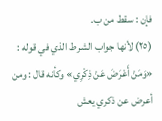فإن : سقط من ب.
(٢٥) لأنها جواب الشرط الذي في قوله : «وَمَنْ أَعْرَضَ عَنْ ذِكْرِي» وكأنه قال : ومن أعرض عن ذكري يعش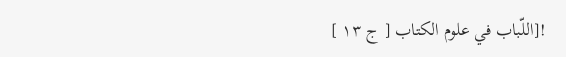![اللّباب في علوم الكتاب [ ج ١٣ ]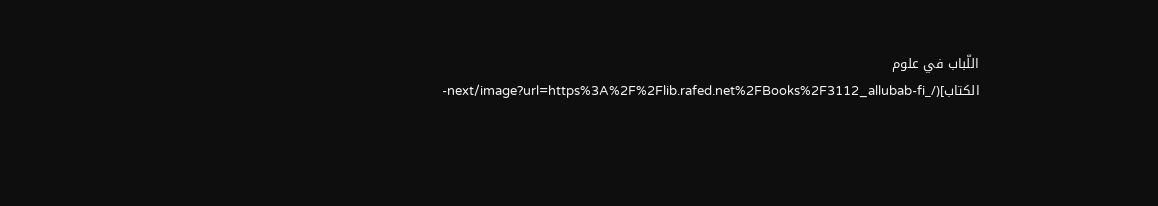اللّباب في علوم الكتاب](/_next/image?url=https%3A%2F%2Flib.rafed.net%2FBooks%2F3112_allubab-fi-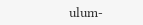ulum-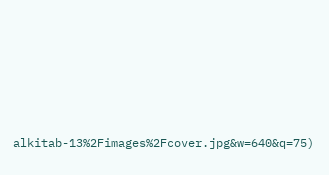alkitab-13%2Fimages%2Fcover.jpg&w=640&q=75)